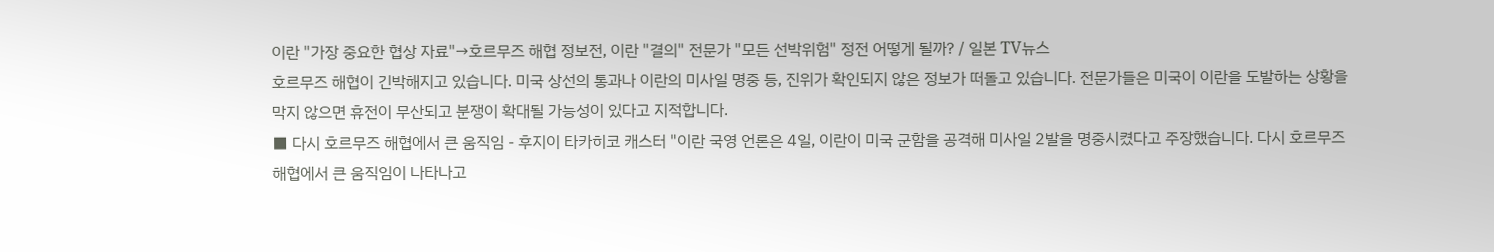이란 "가장 중요한 협상 자료"→호르무즈 해협 정보전, 이란 "결의" 전문가 "모든 선박위험" 정전 어떻게 될까? / 일본 TV뉴스
호르무즈 해협이 긴박해지고 있습니다. 미국 상선의 통과나 이란의 미사일 명중 등, 진위가 확인되지 않은 정보가 떠돌고 있습니다. 전문가들은 미국이 이란을 도발하는 상황을 막지 않으면 휴전이 무산되고 분쟁이 확대될 가능성이 있다고 지적합니다.
■ 다시 호르무즈 해협에서 큰 움직임 - 후지이 타카히코 캐스터 "이란 국영 언론은 4일, 이란이 미국 군함을 공격해 미사일 2발을 명중시켰다고 주장했습니다. 다시 호르무즈 해협에서 큰 움직임이 나타나고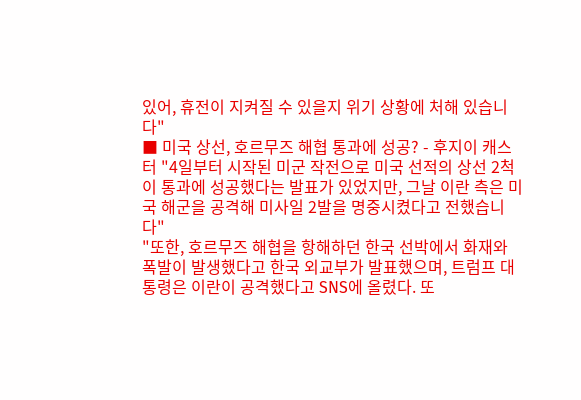있어, 휴전이 지켜질 수 있을지 위기 상황에 처해 있습니다"
■ 미국 상선, 호르무즈 해협 통과에 성공? - 후지이 캐스터 "4일부터 시작된 미군 작전으로 미국 선적의 상선 2척이 통과에 성공했다는 발표가 있었지만, 그날 이란 측은 미국 해군을 공격해 미사일 2발을 명중시켰다고 전했습니다"
"또한, 호르무즈 해협을 항해하던 한국 선박에서 화재와 폭발이 발생했다고 한국 외교부가 발표했으며, 트럼프 대통령은 이란이 공격했다고 SNS에 올렸다. 또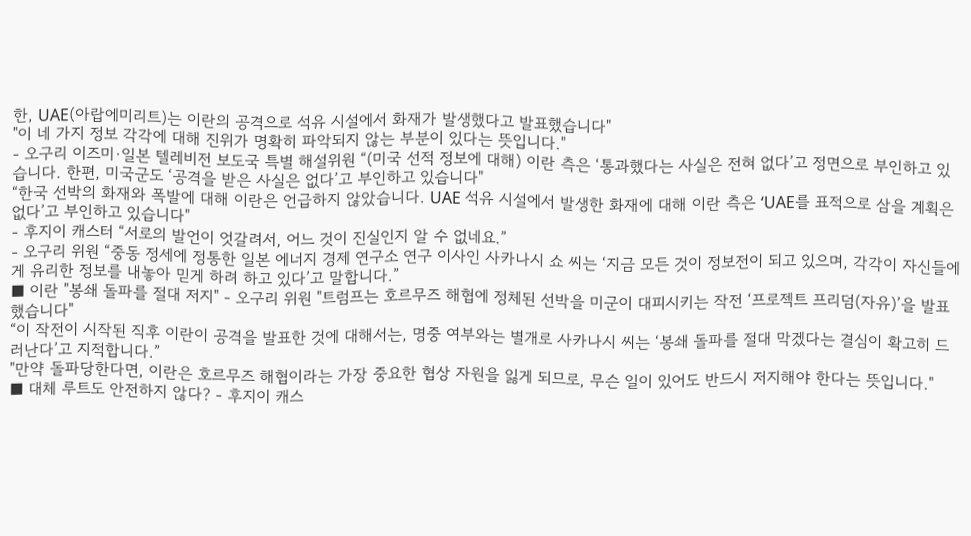한, UAE(아랍에미리트)는 이란의 공격으로 석유 시설에서 화재가 발생했다고 발표했습니다"
"이 네 가지 정보 각각에 대해 진위가 명확히 파악되지 않는 부분이 있다는 뜻입니다."
- 오구리 이즈미·일본 텔레비전 보도국 특별 해설위원 “(미국 선적 정보에 대해) 이란 측은 ‘통과했다는 사실은 전혀 없다’고 정면으로 부인하고 있습니다. 한편, 미국군도 ‘공격을 받은 사실은 없다’고 부인하고 있습니다"
“한국 선박의 화재와 폭발에 대해 이란은 언급하지 않았습니다. UAE 석유 시설에서 발생한 화재에 대해 이란 측은 ‘UAE를 표적으로 삼을 계획은 없다’고 부인하고 있습니다"
- 후지이 캐스터 “서로의 발언이 엇갈려서, 어느 것이 진실인지 알 수 없네요.”
- 오구리 위원 “중동 정세에 정통한 일본 에너지 경제 연구소 연구 이사인 사카나시 쇼 씨는 ‘지금 모든 것이 정보전이 되고 있으며, 각각이 자신들에게 유리한 정보를 내놓아 믿게 하려 하고 있다’고 말합니다.”
■ 이란 "봉쇄 돌파를 절대 저지" - 오구리 위원 "트럼프는 호르무즈 해협에 정체된 선박을 미군이 대피시키는 작전 ‘프로젝트 프리덤(자유)’을 발표했습니다"
“이 작전이 시작된 직후 이란이 공격을 발표한 것에 대해서는, 명중 여부와는 별개로 사카나시 씨는 ‘봉쇄 돌파를 절대 막겠다는 결심이 확고히 드러난다’고 지적합니다.”
"만약 돌파당한다면, 이란은 호르무즈 해협이라는 가장 중요한 협상 자원을 잃게 되므로, 무슨 일이 있어도 반드시 저지해야 한다는 뜻입니다."
■ 대체 루트도 안전하지 않다? - 후지이 캐스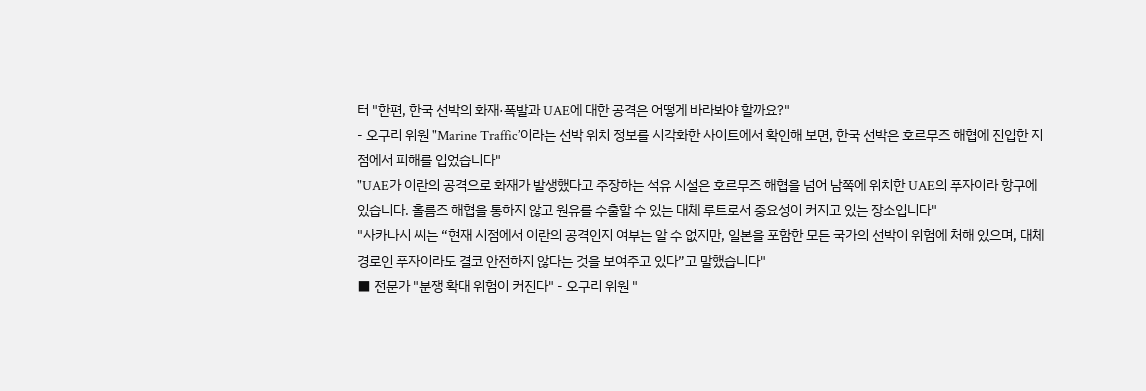터 "한편, 한국 선박의 화재·폭발과 UAE에 대한 공격은 어떻게 바라봐야 할까요?"
- 오구리 위원 "Marine Traffic’이라는 선박 위치 정보를 시각화한 사이트에서 확인해 보면, 한국 선박은 호르무즈 해협에 진입한 지점에서 피해를 입었습니다"
"UAE가 이란의 공격으로 화재가 발생했다고 주장하는 석유 시설은 호르무즈 해협을 넘어 남쪽에 위치한 UAE의 푸자이라 항구에 있습니다. 홀름즈 해협을 통하지 않고 원유를 수출할 수 있는 대체 루트로서 중요성이 커지고 있는 장소입니다"
"사카나시 씨는 “현재 시점에서 이란의 공격인지 여부는 알 수 없지만, 일본을 포함한 모든 국가의 선박이 위험에 처해 있으며, 대체 경로인 푸자이라도 결코 안전하지 않다는 것을 보여주고 있다”고 말했습니다"
■ 전문가 "분쟁 확대 위험이 커진다" - 오구리 위원 "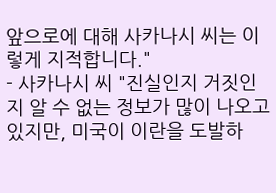앞으로에 대해 사카나시 씨는 이렇게 지적합니다."
- 사카나시 씨 "진실인지 거짓인지 알 수 없는 정보가 많이 나오고 있지만, 미국이 이란을 도발하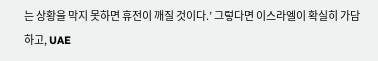는 상황을 막지 못하면 휴전이 깨질 것이다.’ 그렇다면 이스라엘이 확실히 가담하고, UAE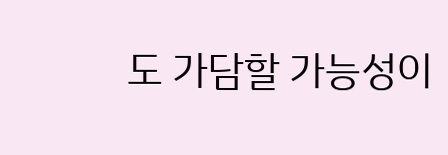도 가담할 가능성이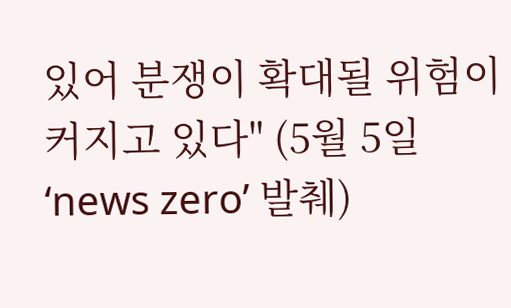있어 분쟁이 확대될 위험이 커지고 있다" (5월 5일 ‘news zero’ 발췌)